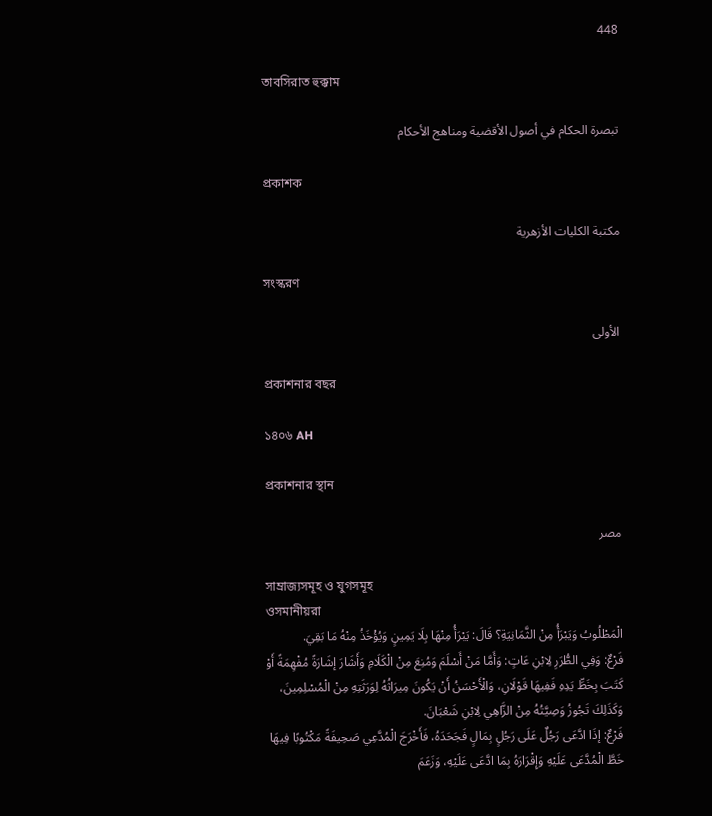448

তাবসিরাত হুক্কাম

تبصرة الحكام في أصول الأقضية ومناهج الأحكام

প্রকাশক

مكتبة الكليات الأزهرية

সংস্করণ

الأولى

প্রকাশনার বছর

১৪০৬ AH

প্রকাশনার স্থান

مصر

সাম্রাজ্যসমূহ ও যুগসমূহ
ওসমানীয়রা
الْمَطْلُوبُ وَيَبْرَأُ مِنْ الثَّمَانِيَةِ؟ قَالَ: يَبْرَأُ مِنْهَا بِلَا يَمِينٍ وَيُؤْخَذُ مِنْهُ مَا بَقِيَ.
فَرْعٌ: وَفِي الطُّرَرِ لِابْنِ عَاتٍ: وَأَمَّا مَنْ أَسْلَمَ وَمُنِعَ مِنْ الْكَلَامِ وَأَشَارَ إشَارَةً مُفْهِمَةً أَوْ كَتَبَ بِخَطِّ يَدِهِ فَفِيهَا قَوْلَانِ، وَالْأَحْسَنُ أَنْ يَكُونَ مِيرَاثُهُ لِوَرَثَتِهِ مِنْ الْمُسْلِمِينَ، وَكَذَلِكَ تَجُوزُ وَصِيَّتُهُ مِنْ الزَّاهِي لِابْنِ شَعْبَانَ.
فَرْعٌ: إذَا ادَّعَى رَجُلٌ عَلَى رَجُلٍ بِمَالٍ فَجَحَدَهُ، فَأَخْرَجَ الْمُدَّعِي صَحِيفَةً مَكْتُوبًا فِيهَا خَطَّ الْمُدَّعَى عَلَيْهِ وَإِقْرَارَهُ بِمَا ادَّعَى عَلَيْهِ، وَزَعَمَ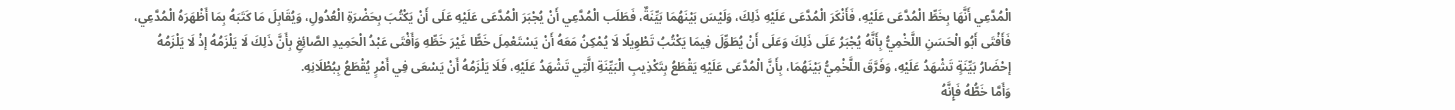الْمُدَّعِي أَنَّهَا بِخَطِّ الْمُدَّعَى عَلَيْهِ، فَأَنْكَرَ الْمُدَّعَى عَلَيْهِ ذَلِكَ، وَلَيْسَ بَيْنَهُمَا بَيِّنَةٌ، فَطَلَب الْمُدَّعِي أَنْ يُجْبَرَ الْمُدَّعَى عَلَيْهِ عَلَى أَنْ يَكْتُبَ بِحَضْرَةِ الْعُدُولِ، وَيُقَابِلَ مَا كَتَبَهُ بِمَا أَظْهَرَهُ الْمُدَّعِي، فَأَفْتَى أَبُو الْحَسَنِ اللَّخْمِيُّ بِأَنَّهُ يُجْبَرُ عَلَى ذَلِكَ وَعَلَى أَنْ يُطَوِّلَ فِيمَا يَكْتُبُ تَطْوِيلًا لَا يُمْكِنُ مَعَهُ أَنْ يَسْتَعْمِلَ خَطًّا غَيْرَ خَطِّهِ وَأَفْتَى عَبْدُ الْحَمِيدِ الصَّائِغِ بِأَنَّ ذَلِكَ لَا يَلْزَمُهُ إذْ لَا يَلْزَمُهُ إحْضَارُ بَيِّنَةٍ تَشْهَدُ عَلَيْهِ، وَفَرَّقَ اللَّخْمِيُّ بَيْنَهُمَا، بِأَنَّ الْمُدَّعَى عَلَيْهِ يَقْطَعُ بِتَكْذِيبِ الْبَيِّنَةِ الَّتِي تَشْهَدُ عَلَيْهِ، فَلَا يَلْزَمُهُ أَنْ يَسْعَى فِي أَمْرٍ يُقْطَعُ بِبُطْلَانِهِ.
وَأَمَّا خَطُّهُ فَإِنَّهُ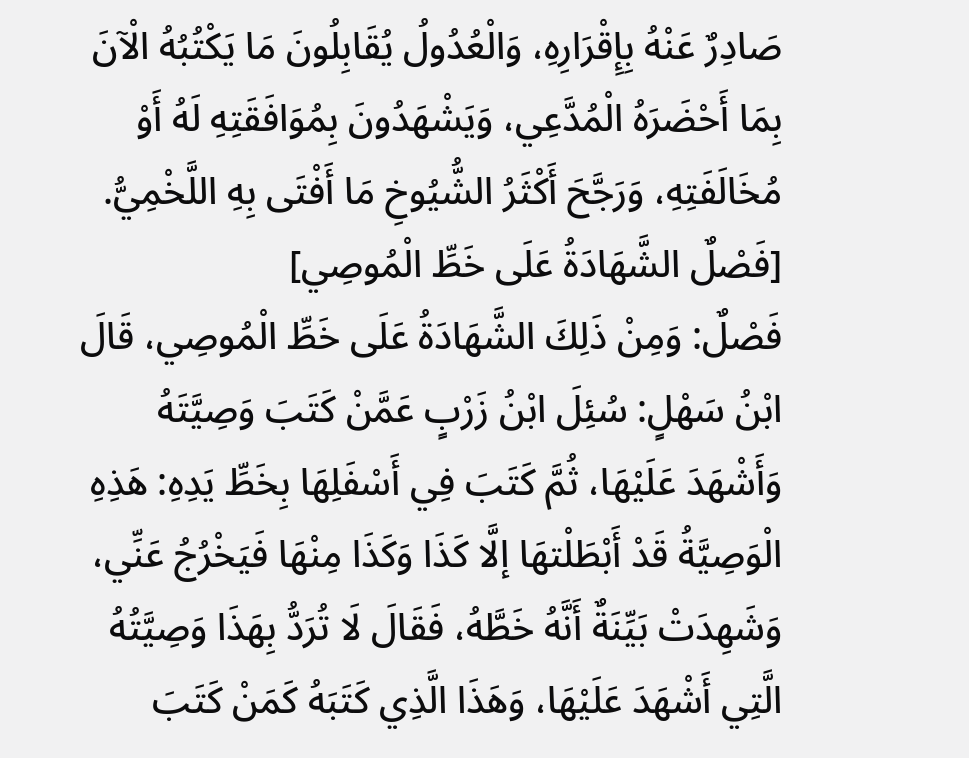صَادِرٌ عَنْهُ بِإِقْرَارِهِ، وَالْعُدُولُ يُقَابِلُونَ مَا يَكْتُبُهُ الْآنَ بِمَا أَحْضَرَهُ الْمُدَّعِي، وَيَشْهَدُونَ بِمُوَافَقَتِهِ لَهُ أَوْ مُخَالَفَتِهِ، وَرَجَّحَ أَكْثَرُ الشُّيُوخِ مَا أَفْتَى بِهِ اللَّخْمِيُّ.
[فَصْلٌ الشَّهَادَةُ عَلَى خَطِّ الْمُوصِي]
فَصْلٌ: وَمِنْ ذَلِكَ الشَّهَادَةُ عَلَى خَطِّ الْمُوصِي، قَالَ ابْنُ سَهْلٍ: سُئِلَ ابْنُ زَرْبٍ عَمَّنْ كَتَبَ وَصِيَّتَهُ وَأَشْهَدَ عَلَيْهَا، ثُمَّ كَتَبَ فِي أَسْفَلِهَا بِخَطِّ يَدِهِ: هَذِهِ الْوَصِيَّةُ قَدْ أَبْطَلْتهَا إلَّا كَذَا وَكَذَا مِنْهَا فَيَخْرُجُ عَنِّي، وَشَهِدَتْ بَيِّنَةٌ أَنَّهُ خَطَّهُ، فَقَالَ لَا تُرَدُّ بِهَذَا وَصِيَّتُهُ الَّتِي أَشْهَدَ عَلَيْهَا، وَهَذَا الَّذِي كَتَبَهُ كَمَنْ كَتَبَ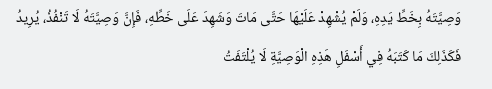وَصِيَّتَهُ بِخَطِّ يَدِهِ، وَلَمْ يُشْهِدْ عَلَيْهَا حَتَّى مَاتَ وَشَهِدَ عَلَى خَطِّهِ، فَإِنَّ وَصِيَّتَهُ لَا تَنْفُذُ، يُرِيدُ فَكَذَلِكَ مَا كَتَبَهُ فِي أَسْفَلِ هَذِهِ الْوَصِيَّةِ لَا يُلْتَفَتُ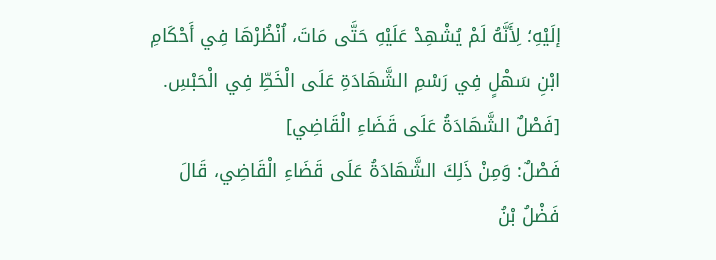إلَيْهِ؛ لِأَنَّهُ لَمْ يُشْهِدْ عَلَيْهِ حَتَّى مَاتَ، اُنْظُرْهَا فِي أَحْكَامِ ابْنِ سَهْلٍ فِي رَسْمِ الشَّهَادَةِ عَلَى الْخَطِّ فِي الْحَبْسِ.
[فَصْلٌ الشَّهَادَةُ عَلَى قَضَاءِ الْقَاضِي]
فَصْلٌ: وَمِنْ ذَلِكَ الشَّهَادَةُ عَلَى قَضَاءِ الْقَاضِي، قَالَ فَضْلُ بْنُ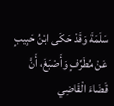سَلَمَةَ وَقَدْ حَكَى ابْنُ حَبِيبٍ عَنْ مُطَرِّفٍ وَأَصْبَغَ، أَنَّ قَضَاءَ الْقَاضِي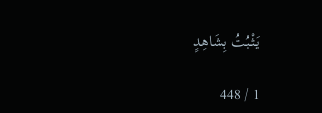يَثْبُتُ بِشَاهِدٍ

1 / 448